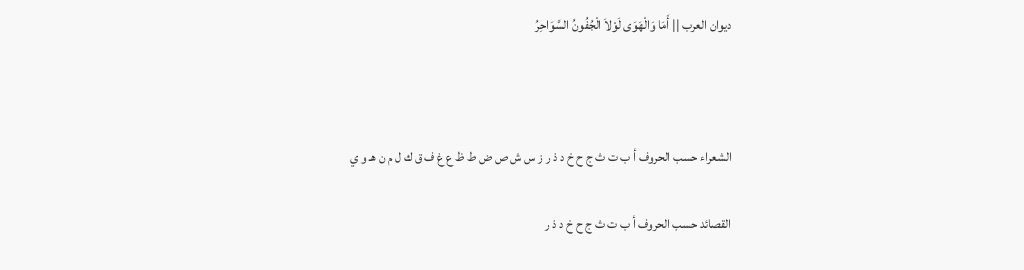ديوان العرب || أَمَا وَالْهَوَى لَوْلاَ الْجُفُونُ السَّوَاحِرُ



الشعراء حسب الحروف أ ب ت ث ج ح خ د ذ ر ز س ش ص ض ط ظ ع غ ف ق ك ل م ن هـ و ي

القصائد حسب الحروف أ ب ت ث ج ح خ د ذ ر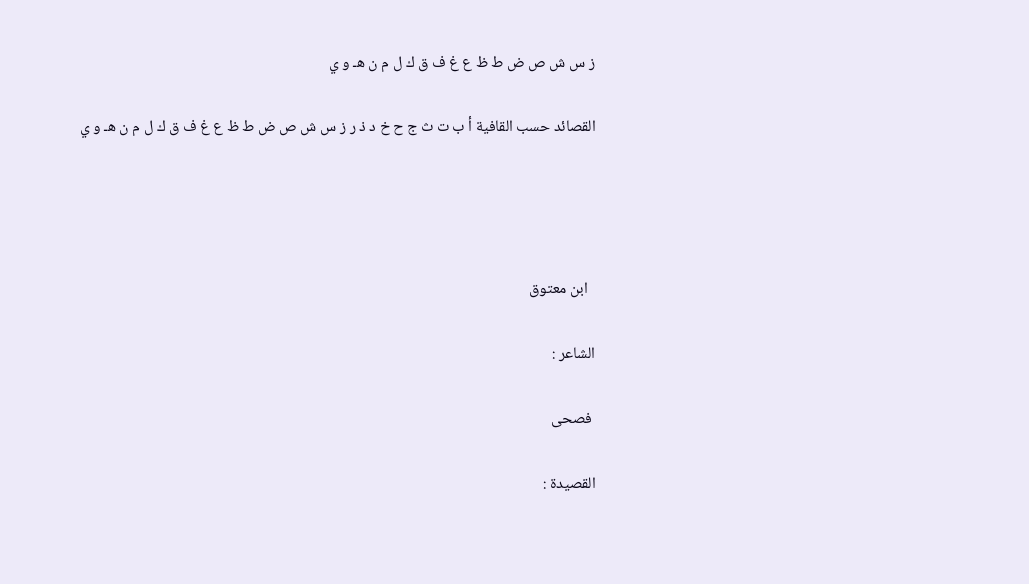ز س ش ص ض ط ظ ع غ ف ق ك ل م ن هـ و ي

القصائد حسب القافية أ ب ت ث ج ح خ د ذ ر ز س ش ص ض ط ظ ع غ ف ق ك ل م ن هـ و ي




  ابن معتوق

الشاعر :

 فصحى

القصيدة :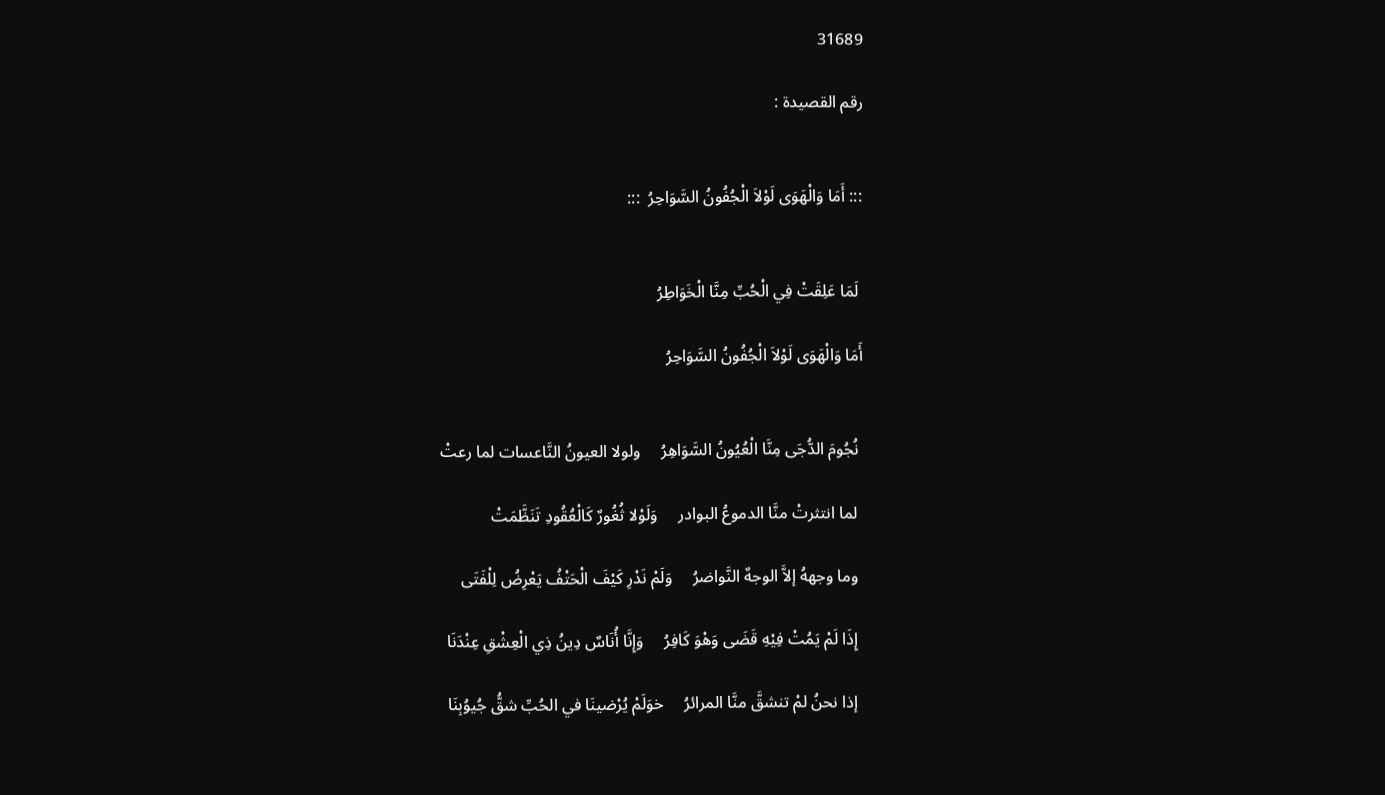31689

رقم القصيدة :


::: أَمَا وَالْهَوَى لَوْلاَ الْجُفُونُ السَّوَاحِرُ  :::


 لَمَا عَلِقَتْ فِي الْحُبِّ مِنَّا الْخَوَاطِرُ

أَمَا وَالْهَوَى لَوْلاَ الْجُفُونُ السَّوَاحِرُ


 نُجُومَ الدُّجَى مِنَّا الْعُيُونُ السَّوَاهِرُ     ولولا العيونُ النَّاعسات لما رعتْ

 لما انتثرتْ منَّا الدموعُ البوادر     وَلَوْلا ثُغُورٌ كَالْعُقُودِ تَنَظَّمَتْ

 وما وجههُ إلاَّ الوجهٌ النَّواضرُ     وَلَمْ نَدْرِ كَيْفَ الْحَتْفُ يَعْرِضُ لِلْفَتَى

 إِذَا لَمْ يَمُتْ فِيْهِ قَضَى وَهْوَ كَافِرُ     وَإِنَّا أُنَاسٌ دِينُ ذِي الْعِشْقِ عِنْدَنَا

 إذا نحنُ لمْ تنشقَّ منَّا المرائرُ     خوَلَمْ يُرْضينَا في الحُبِّ شقُّ جُيوُبِنَا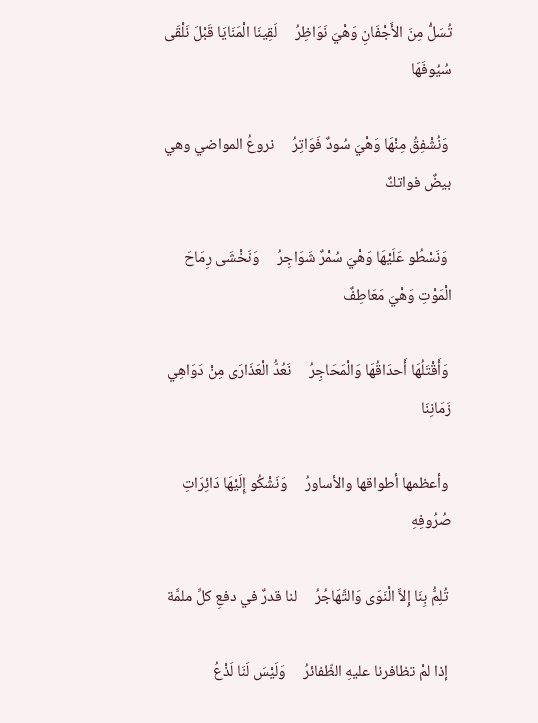تُسَلُّ مِنَ الأَجْفَانِ وَهْيَ نَوَاظِرُ     لَقِينَا الْمَنَايَا قَبْلَ نَلْقَى سُيُوفَهَا

 وَنُشْفِقُ مِنْهَا وَهْيَ سُودٌ فَوَاتِرُ     نروعُ المواضي وهي بيضٌ فواتكٌ

 وَنَسْطُو عَلَيْهَا وَهْيَ سُمْرٌ شَوَاجِرُ     وَنَخْشَى رِمَاحَ الْمَوْتِ وَهْيَ مَعَاطِفٌ

 وَأَقْتَلُهَا أَحدَاقُهَا وَالْمَحَاجِرُ     نَعُدُّ الْعَذَارَى مِنْ دَوَاهِي زَمَانِنَا

 وأعظمها أطواقها والأساورُ     وَنَشْكُو إِلَيْهَا دَائِرَاتِ صُرُوفِهِ

 تُلِمُّ بِنَا إِلاَّ الْنَوَى وَالتَّهَاجُرُ     لنا قدرٌ في دفعِ كلِّ ملمَّة

 إذا لمْ تظافرنا عليهِ الظّفائرُ     وَلَيْسَ لَنَا لَذْعُ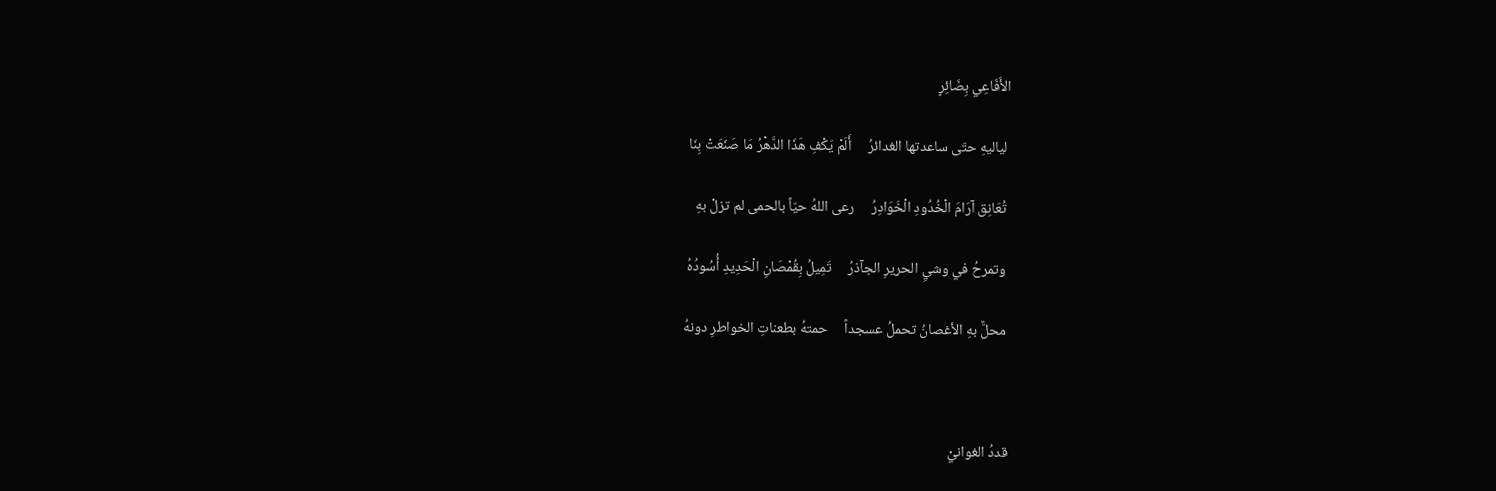الأَفَاعِي بِضَائِرٍ

 لياليهِ حتّى ساعدتها الغدائرُ     أَلَمْ يَكْفِ هَذَا الدَّهْرُ مَا صَنَعَتْ بِنَا

 تُعَانِق آرَامَ الْخُدُودِ الْخَوَادِرُ     رعى اللهُ حيّاً بالحمى لم تزلْ بهِ

 وتمرحُ في وشيِ الحريرِ الجآذرُ     تَمِيلُ بِقُمْصَانِ الْحَدِيدِ أُسُودُهُ

 محلٌّ بهِ الأغصانُ تحملُ عسجداً     حمتهُ بطعناتِ الخواطرِ دونهُ



قددُ الغوانيْ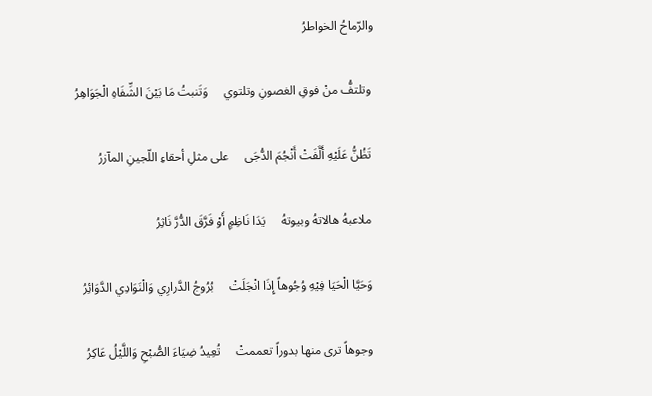والرّماحُ الخواطرُ

 وتلتفُّ منْ فوقِ الغصونِ وتلتوي     وَتَنبتُ مَا بَيْنَ الشِّفَاهِ الْجَوَاهِرُ

 تَظُنُّ عَلَيْهِ أَلَّفَتْ أَنْجُمَ الدُّجَى     على مثلِ أحقاءِ اللّجينِ المآزرُ

 ملاعبهُ هالاتهُ وبيوتهُ     يَدَا نَاظِمٍ أَوْ فَرَّقَ الدُّرَّ نَاثِرُ

 وَحَيَّا الْحَيَا فِيْهِ وُجُوهاً إِذَا انْجَلَتْ     بُرُوجُ الدَّرارِي وَالْنَوَادِي الدَّوَائِرُ

 وجوهاً ترى منها بدوراً تعممتْ     تُعِيدُ ضِيَاءَ الصُّبْحِ وَاللَّيْلُ عَاكِرُ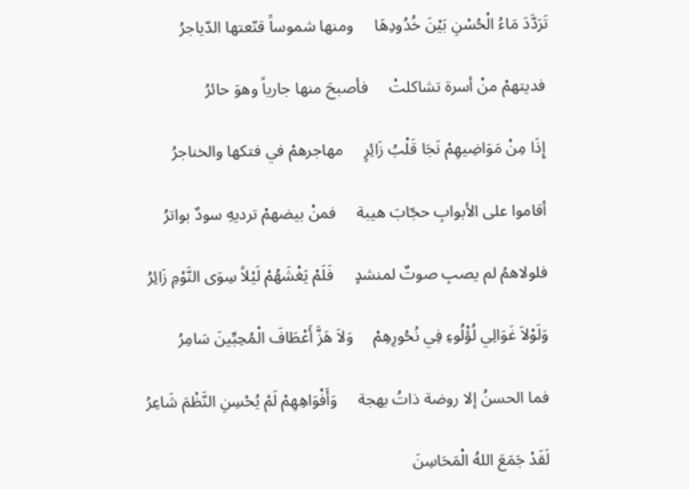تَرَدَّدَ مَاءُ الْحُسْنِ بَيْنَ خُدُودِهَا     ومنها شموساً قنّعتها الدّياجرُ

 فديتهمْ منْ أسرة تشاكلتْ     فأصبحَ منها جارياً وهوَ حائرُ

 إِذَا مِنْ مَوَاضِيهِمْ نَجَا قَلْبُ زَائِرٍ     مهاجرهمْ في فتكها والخناجرُ

 أقاموا على الأبوابِ حجّابَ هيبة     فمنْ بيضهمْ ترديهِ سودٌ بواترُ

 فلولاهمُ لم يصبِ صوتٌ لمنشدٍ     فَلَمْ يَغْشَهُمْ لَيْلاً سِوَى النَّوْمِ زَائِرُ

 وَلَوْلاَ غَوَالِي لُؤْلُوءِ فِي نُحُورِهِمْ     وَلاَ هَزَّ أَعْطَافَ الْمُحِبِّينَ سَامِرُ

 فما الحسنُ إلا روضة ذاتُ بهجة     وَأَفْوَاهِهِمْ لَمْ يُحْسِنِ النَّظْمَ شَاعِرُ

 لَقَدْ جَمَعَ اللهُ الْمَحَاسِنَ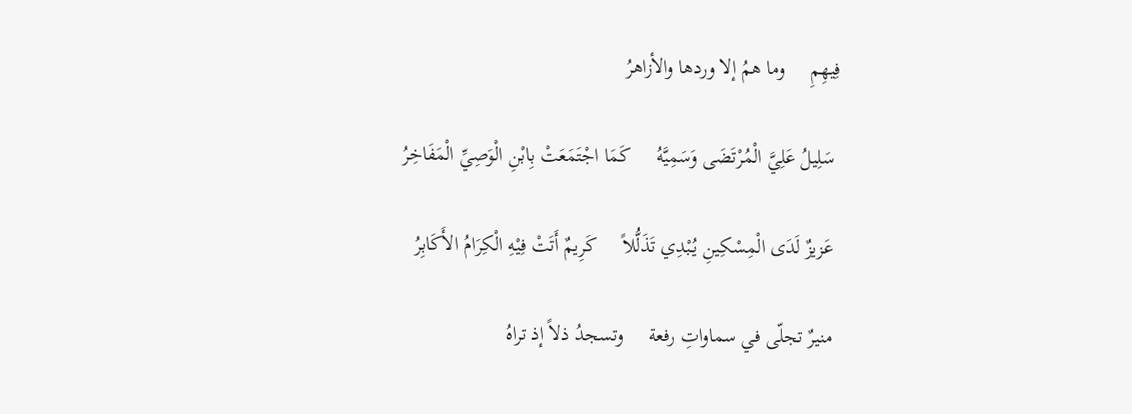فِيهِمِ     وما همُ إلا وردها والأزاهرُ

 سَلِيلُ عَلِيَّ الْمُرْتَضَى وَسَمِيَّهُ     كَمَا اجْتَمَعَتْ بِابْنِ الْوَصِيِّ الْمَفَاخِرُ

 عَزيزٌ لَدَى الْمِسْكِينِ يُبْدِي تَذَلُّلاً     كَرِيمٌ أَتَتْ فِيْهِ الْكِرَامُ الأَكَابِرُ

 منيرٌ تجلّى في سماواتِ رفعة     وتسجدُ ذلاً إذ تراهُ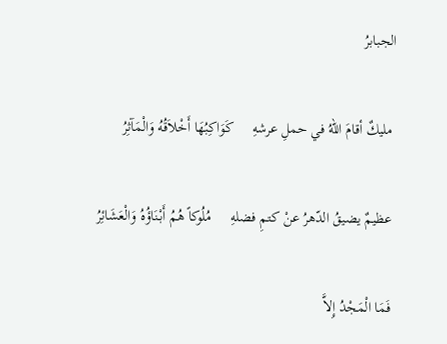الجبابرُ

 مليكٌ أقامَ اللهُ في حملِ عرشهِ     كَوَاكِبُهَا أَخْلاَقُهُ وَالْمَآثِرُ

 عظيمٌ يضيقُ الدّهرُ عنْ كتمِ فضلهِ     مُلُوكاً هُمُ أَبْنَاؤُهُ وَالْعَشَائِرُ

 فَمَا الْمَجْدُ إِلاَّ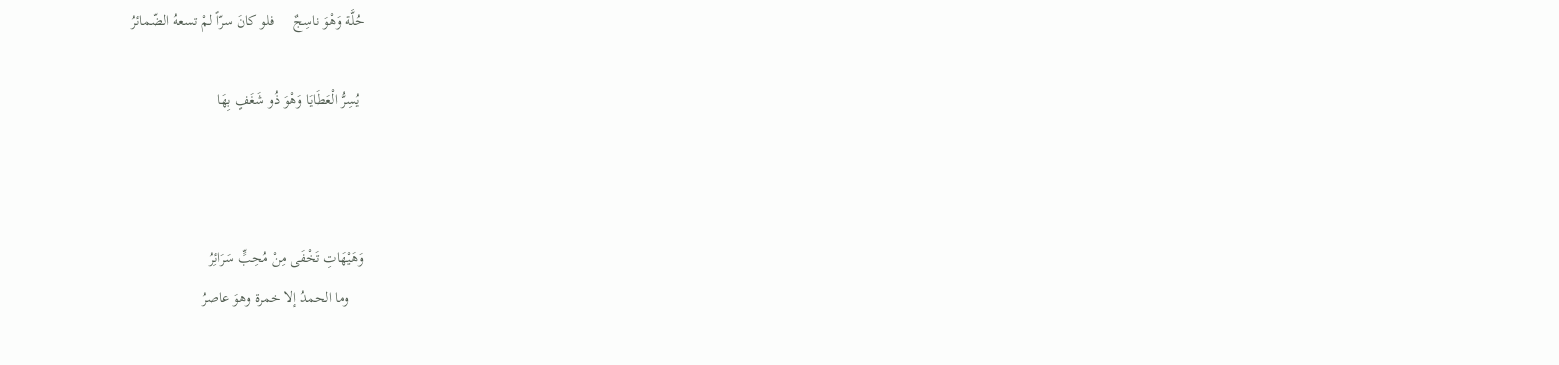حُلَّة وَهْوَ ناسِجٌ     فلو كانَ سرّاً لمْ تسعهُ الضّمائرُ

 يُسِرُّ الْعَطَايَا وَهْوَ ذُو شَغَفٍ بِهَا



وَهَيْهَاتِ تَخْفَى مِنْ مُحِبٍّ سَرَائِرُ
    وما الحمدُ إلا خمرة وهوَ عاصرُ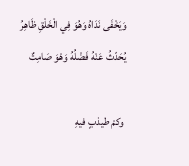وَيَخْفَى نَدَاهُ وَهُوَ فِي الْخَلْقِ ظَاهِرُ     يُحَدّثُ عَنْهُ فَضْلُهُ وَهْوَ صَامِتٌ

 وكمْ طيذبٍ فيهِ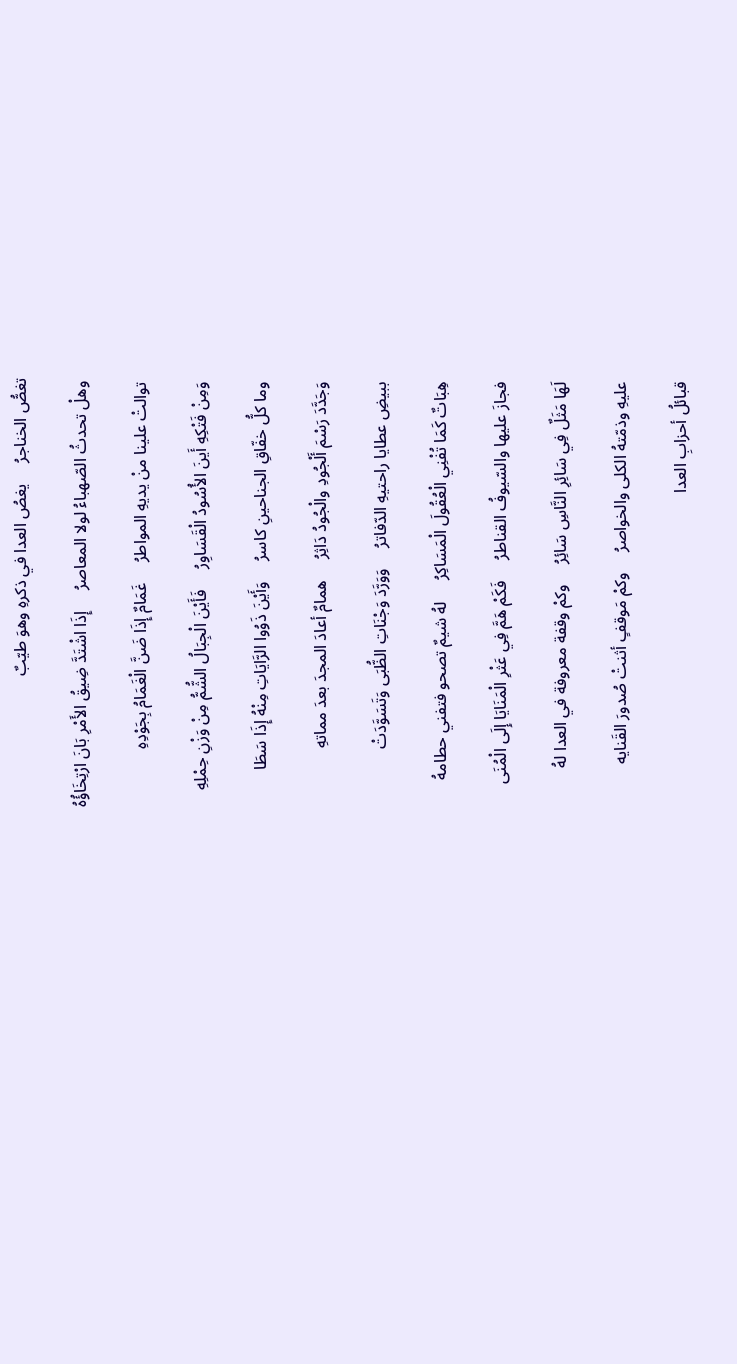تغصُّ الخناجرُ     يغصُ العدا في ذكرهِ وهوَ طيّبٌ

 وهلْ تحدثُ الصّهباءُ لولا المعاصرُ     إِذَا اشْتَدَّ ضِيقُ الأَمْرِ بَانَ ارْتِخَاؤُهُ

 توالتْ علينا منْ يديهِ المواطرُ     غَمَامٌ إِذَا ضَنَّ الْغَمَامُ بِجَوْدِهِ

 وَمِنْ فَتْكِهِ أَينَ الأُسُودُ الْقَسَاوِرُ     فَأَيْنَ الْجِبَالُ الشُّمُّ مِنْ وَزْنِ حِمْلِهِ

 وما كلُّ خفّاقِ الجناحينِ كاسرُ     وَأَيْنَ ذَوُوا الرَّايَاتِ مِنْهُ إِذَا سَطَا

 وَجَدَّدَ رَسْمَ أَلْجُودِ والْجُودُ دَاثِرُ     همامٌ أعادَ المجدَ بعدَ مماتهِ

 ببيضِ عطايا راحتيهِ الدّفاترُ     وَوَرَّدَ وَجْنَاتِ الظُّبَى وَتَسَوَّدَتْ

 هِبَاتٌ كَمَا تُفْنِي الْعُقُولَ الْمَسَاكِرُ     لهُ شيمٌ تصحو فتفني حطامهُ

 فجازَ عليها والسّيوفُ القناطرُ     فَكَمْ هَمَّ فِي عَثْرِ الْمَنَايَا إِلَى الْمُنَى

 لَهَا مَثَلٌ فِي سَائِرِ النَّاسِ سَائِرُ     وكمْ وقفة معروفة في العدا لهُ

 عليهِ وذمّتهُ الكلى والخواصرُ     وكمْ مَوقفٍ أثنتْ صُدورَ القَنايه

 قبائلُ أحزابِ العدا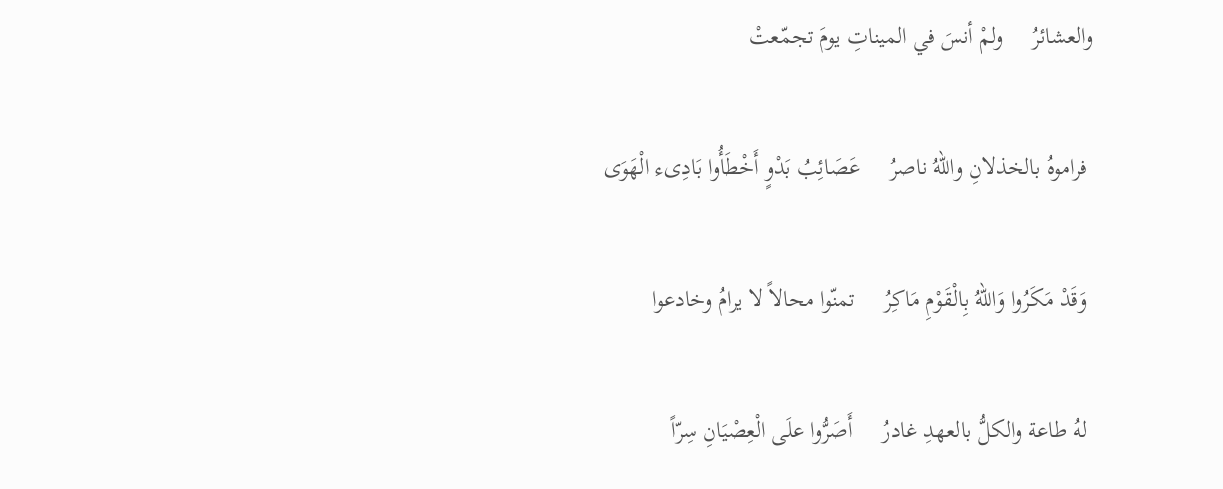والعشائرُ     ولمْ أنسَ في الميناتِ يومَ تجمّعتْ

 فراموهُ بالخذلانِ واللهُ ناصرُ     عَصَائِبُ بَدْوٍ أَخْطَأُوا بَادِىء الْهَوَى

 وَقَدْ مَكَرُوا وَاللهُ بِالْقَوْمِ مَاكِرُ     تمنّوا محالاً لا يرامُ وخادعوا

 لهُ طاعة والكلُّ بالعهدِ غادرُ     أَصَرُّوا علَى الْعِصْيَانِ سِرّاً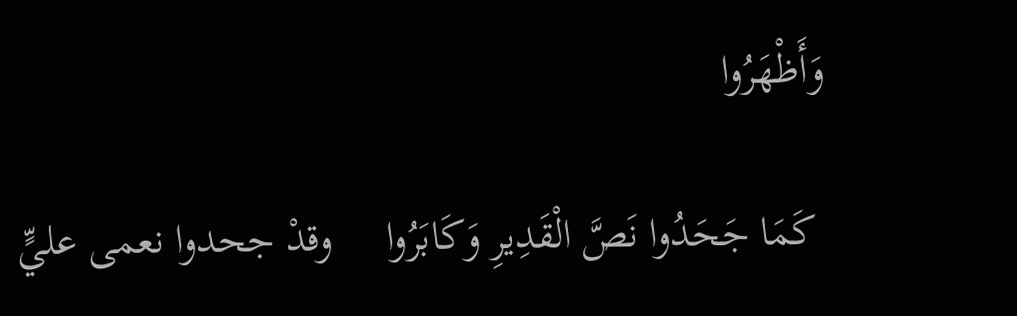وَأَظْهَرُوا

 كَمَا جَحَدُوا نَصَّ الْقَدِيرِ وَكَابَرُوا     وقدْ جحدوا نعمى عليٍّ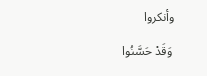وأنكروا

 وَقَدْ حَسَّنُوا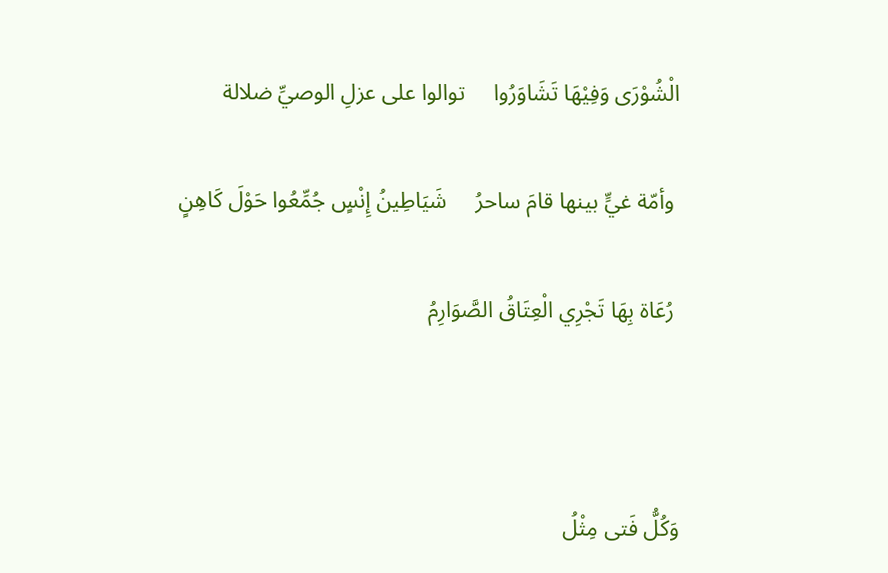الْشُوْرَى وَفِيْهَا تَشَاوَرُوا     توالوا على عزلِ الوصيِّ ضلالة

 وأمّة غيٍّ بينها قامَ ساحرُ     شَيَاطِينُ إِنْسٍ جُمِّعُوا حَوْلَ كَاهِنٍ

 رُعَاة بِهَا تَجْرِي الْعِتَاقُ الصَّوَارِمُ



وَكُلُّ فَتى مِثْلُ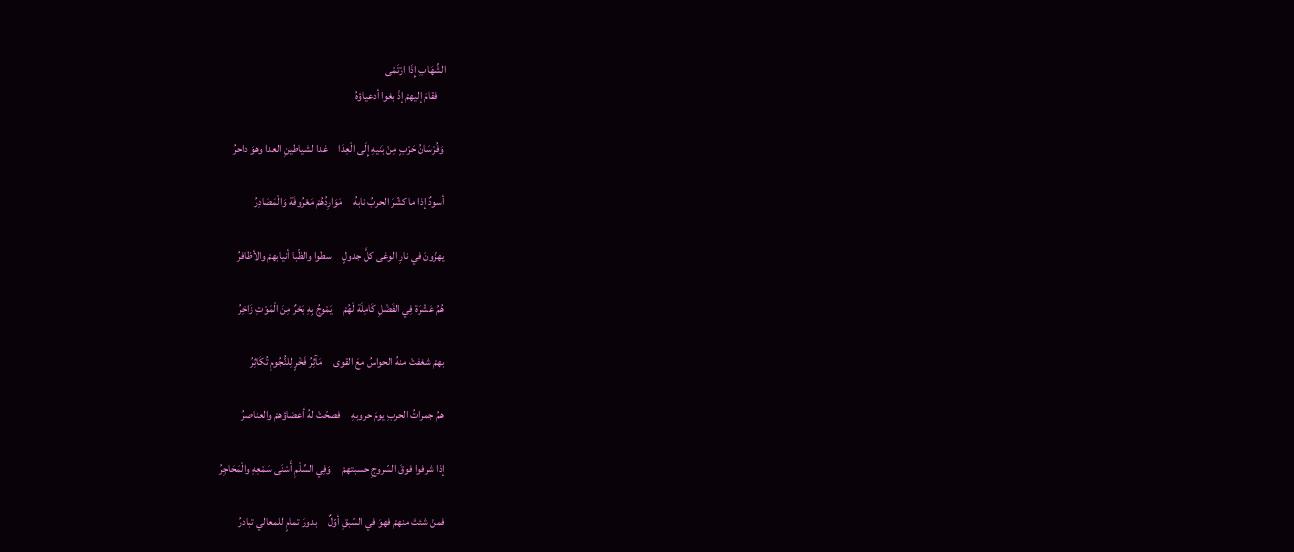الشِّهَابِ إِذَا ارْتَمْى
    فقامَ إليهمْ إذْ بغوا أدعياؤهُ

 وَفُرْسَانُ حَرْبٍ مِنْ بَنيهِ إِلَى الْعِدَا     غدا لشياطينِ العدا وهوَ داحرُ

 أسودٌ إذا ما كشّرَ الحربُ نابهُ     مَوَارِدُهُمْ مَعْرُوفَة وَالْمَصَادِرُ

 يهزّونَ في نارِ الوغى كلَّ جدولٍ     سطوا والظّبا أنيابهمْ والأظافرُ

 هُمُ عَشْرَة فِي الفَضْلِ كَامِلَة لَهُمْ     يَمْوجُ بِهِ بَحْرٌ مِنَ الْمَوْتِ زَاخِرُ

 بهمْ شغفتْ منهُ الحواسُ معَ القوى     مَآثِرُ فَخْرٍ لِلنُّجُومِ تُكَاثِرُ

 همُ جمراتُ الحربِ يومَ حروبهِ     فصحّتْ لهُ أعضاؤهمْ والعناصرُ

 إذا شرفوا فوقَ السّروجِ حسبتهمْ     وَفِي السِّلْمِ أَسْنَى سَمْعِهِ والْمَحَاجِرُ

 فمنْ شئتَ منهمْ فهوَ في السّبقِ أوّلٌ     بدورَ تمامٍ للمعالي تبادرُ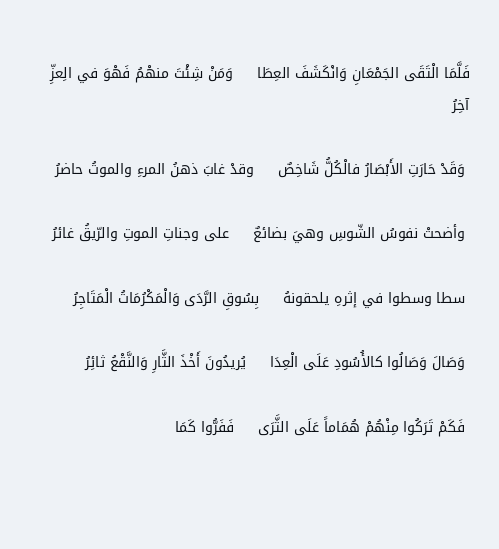فَلَّمَا الْتَقَى الجَمْعَانِ وَانْكَشَفَ العِطَا     وَمَنْ شِئْتَ منهْمُ فَهْوَ في الِعزِّ آخِرُ

 وَقَدْ حَارَتِ الأَبْصَارُ فالْكُلُّ شَاخِصٌ     وقدْ غابَ ذهنُ المرءِ والموتُ حاضرُ

 وأضحتْ نفوسُ الشّوسِ وهيَ بضائعٌ     على وجناتِ الموتِ والرّيقُ غائرُ

 سطا وسطوا في إثرهِ يلحقونهُ     بِسُوقِ الرَّدَى وَالْمَكْرُمَاتُ الْمَتَاجِرُ

 وَصَالَ وَصَالُوا كالأُسُودِ عَلَى الْعِدَا     يُريدُونَ أَخْذَ الثَّارِ وَالنَّقْعُ ثائِرُ

 فَكَمْ تَرَكُوا مِنْهُمْ هُمَاماً عَلَى الثَّرَى     فَفَرُّوا كَمَا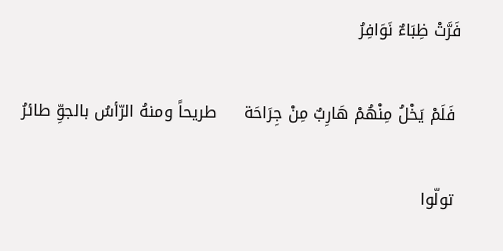فَرَّتْ ظِبَاءٌ نَوَافِرُ

 فَلَمْ يَخْلُ مِنْهُمْ هَارِبٌ مِنْ جِرَاحَة     طريحاً ومنهُ الرّأسُ بالجوِّ طائرُ

 تولّوا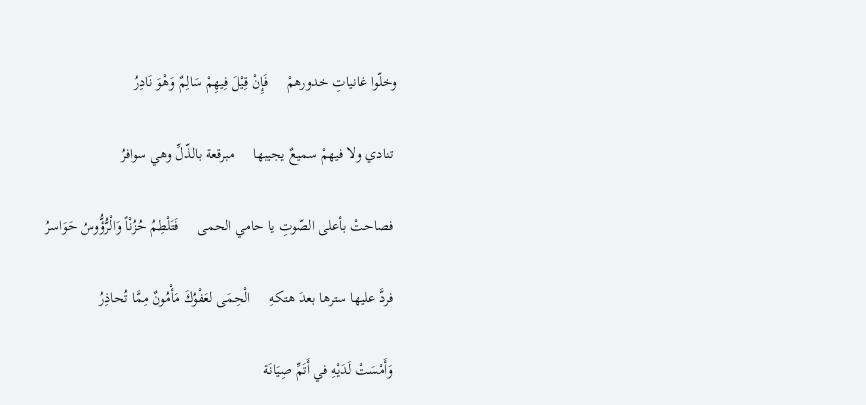وخلّوا غانياتِ خدورهمْ     فَإِنْ قِيْلَ فِيهِمْ سَالِمٌ وَهْوَ نَادِرُ

 تنادي ولا فيهمْ سميعٌ يجيبها     مبرقعة بالذّلِّ وهي سوافرُ

 فصاحتْ بأعلى الصّوتِ يا حامي الحمى     فَتَلْطِمُ حُزُنْاً وَالْرُّؤُّوسُ حَوَاسرُ

 فردَّ عليها سترها بعدَ هتكهِ     الْحِمَى لعَفْوُكَ مَأْمُونٌ مِمَّا تُحاذِرُ

 وَأَمْسَتْ لَدَيْهِ في أَتَمِّ صِيَانَة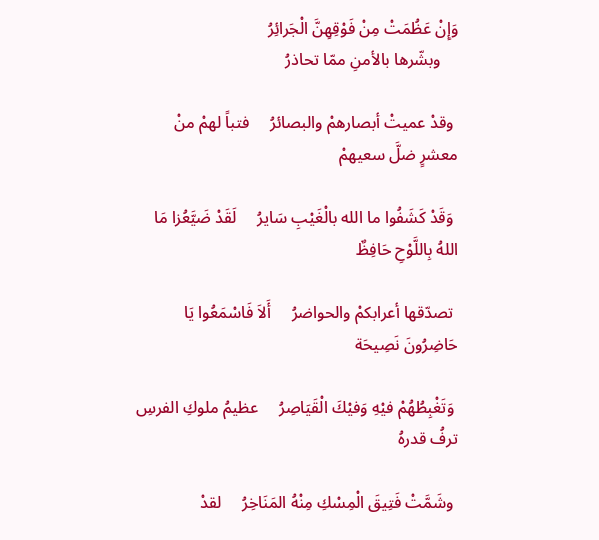وَإِنْ عَظُمَتْ مِنْ فَوْقِهِنَّ الْجَرائِرُ
    وبشّرها بالأمنِ ممّا تحاذرُ

 وقدْ عميتْ أبصارهمْ والبصائرُ     فتباً لهمْ منْ معشرٍ ضلَّ سعيهمْ

 وَقَدْ كَشَفُوا ما الله بالْغَيْبِ سَايرُ     لَقَدْ ضَيَّعُزا مَا اللهُ بِاللَّوْحِ حَافِظٌ

 تصدّقها أعرابكمْ والحواضرُ     أَلاَ فَاسْمَعُوا يَا حَاضِرُونَ نَصِيحَة

 وَتَغْبِطُهُمْ فيْهِ وَفيْكَ الْقَيَاصِرُ     عظيمُ ملوكِ الفرسِ ترفُ قدرهُ

 وشَمَّتْ فَتِيقَ الْمِسْكِ مِنْهُ المَنَاخِرُ     لقدْ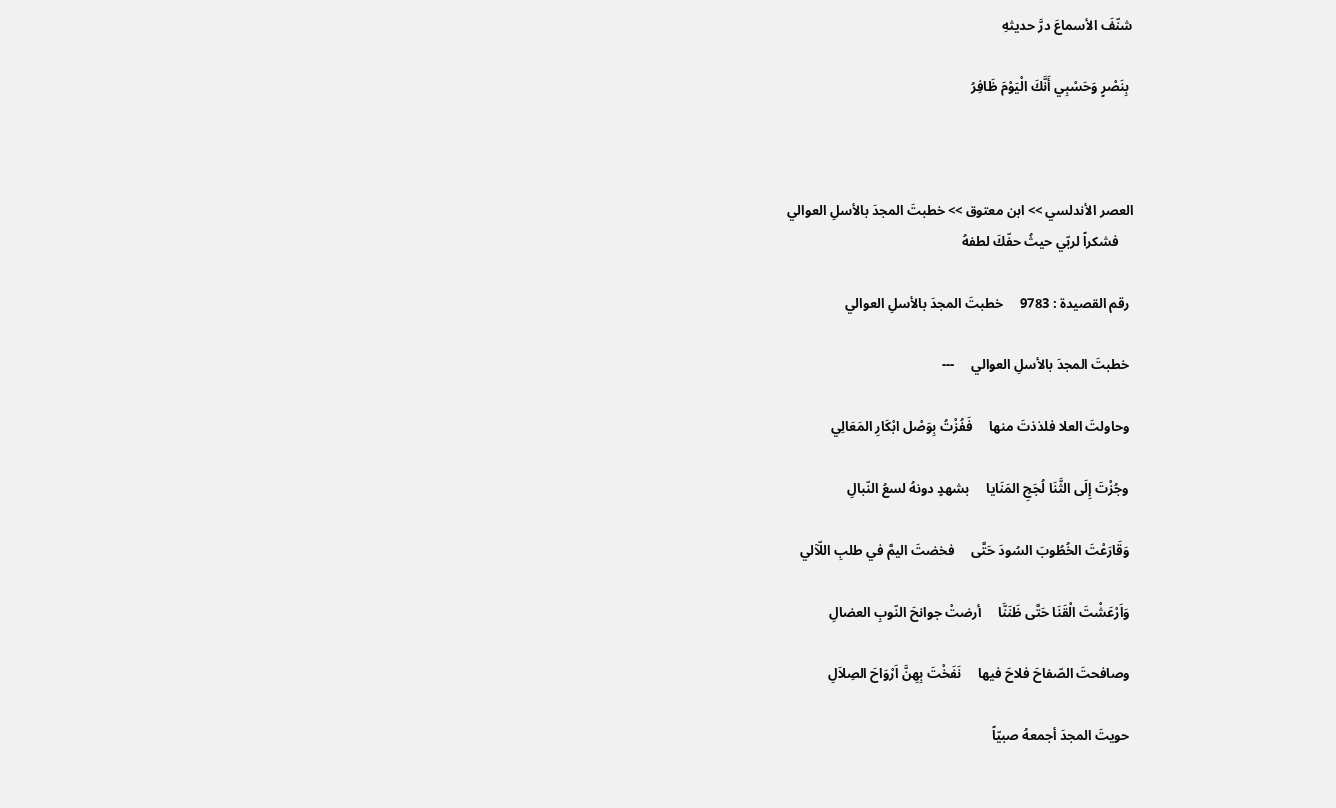شنّفَ الأسماعَ درَّ حديثهِ

 بِنَصْرٍ وَحَسْبِي أَنَّكَ الْيَوْمَ ظَافِرُ



العصر الأندلسي >> ابن معتوق >> خطبتَ المجدَ بالأسلِ العوالي
    فشكراً لربّي حيثُ حفّكَ لطفهُ

 رقم القصيدة : 9783     خطبتَ المجدَ بالأسلِ العوالي

 خطبتَ المجدَ بالأسلِ العوالي     ---

 وحاولتَ العلا فلذذتَ منها     فَفُزْتُ بِوَصْل ابْكَارِ المَعَالِي

 وجُزْتَ إِلَى الثَّنَا لُجَجِ المَنَايا     بشهدٍ دونهُ لسعُ النّبالِ

 وَقَارَعْتَ الخُطُوبَ السُودَ حَتَّى     فخضتَ اليمَّ في طلبِ اللّآلي

 وَاَرْعَشْتَ الْقَنَا حَتَّى ظَنَنَّا     أرضتْ جوانحَ النّوبِ العضالِ

 وصافحتَ الصّفاحَ فلاحَ فيها     نَفَخْتَ بِهِنَّ اَرْوَاحَ الصِلاَلِ

 حويتَ المجدَ أجمعهُ صبيّاً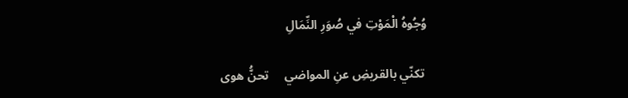وُجُوهُ الْمَوْتِ في صُوَرِ النِّمَالِ

 تكنّي بالقريضِ عنِ المواضي     تحنُّ هوى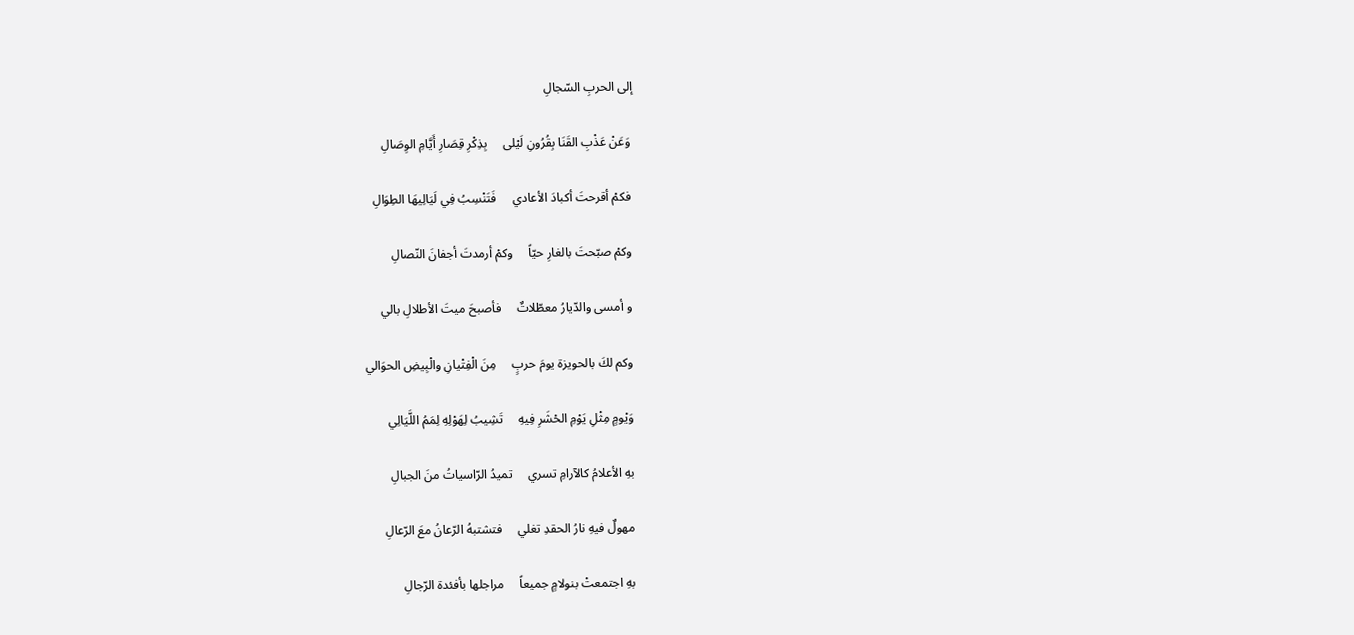إلى الحربِ السّجالِ

 وَعَنْ عَذْبِ القَنَا بِقُرُونِ لَيْلى     بِذِكْرِ قِصَارِ أَيَّامِ الوِصَالِ

 فكمْ أقرحتَ أكبادَ الأعادي     فَتَنْسِبُ فِي لَيَالِيهَا الطِوَالِ

 وكمْ صبّحتَ بالغارِ حيّاً     وكمْ أرمدتَ أجفانَ النّصالِ

 و أمسى والدّيارُ معطّلاتٌ     فأصبحَ ميتَ الأطلالِ بالي

 وكم لكَ بالحويزة يومَ حربٍ     مِنَ الْفِتْيانِ والْبِيضِ الحوَالي

 وَيْومٍ مِثْلِ يَوْمِ الحْشَرِ فِيهِ     تَشِيبُ لِهَوْلِهِ لِمَمُ اللَّيَالِي

 بهِ الأعلامُ كالآرامِ تسري     تميدُ الرّاسياتُ منَ الجبالِ

 مهولٌ فيهِ نارُ الحقدِ تغلي     فتشتبهُ الرّعانُ معَ الرّعالِ

 بهِ اجتمعتْ بنولامٍ جميعاً     مراجلها بأفئدة الرّجالِ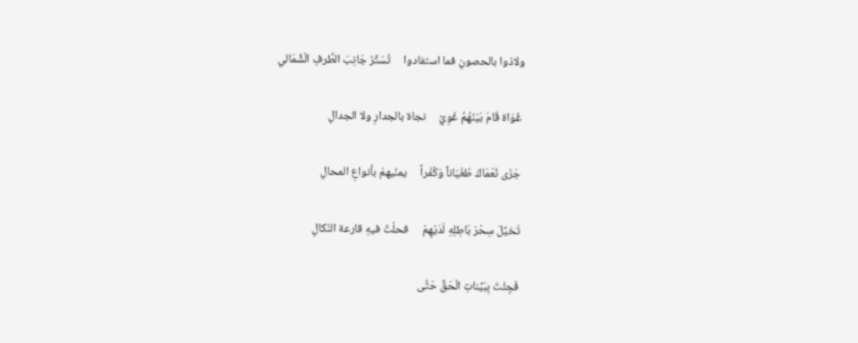ولاذوا بالحصونِ فما استفادوا     تُسَتِّرُ جَانِبَ الطَّرفِ الْشِّمَالي

 غُوَاة قَامَ بَيْنَهُمُ غَوِيٌ     نجاة بالجدارِ ولا الجدالِ

 جَزَى نُعْمَاكَ طُغْيَاناً وَكُفْراً     يمنّيهمْ بأنواعِ المحالِ

 تَخيَّلَ سِحْرَ بَاطِلِهِ لَدَيْهِمْ     فحلّتْ فيهِ قارعة النّكالِ

 فَجِئْتَ بِبَيَّناتِ الْحَقِّ حَتَّى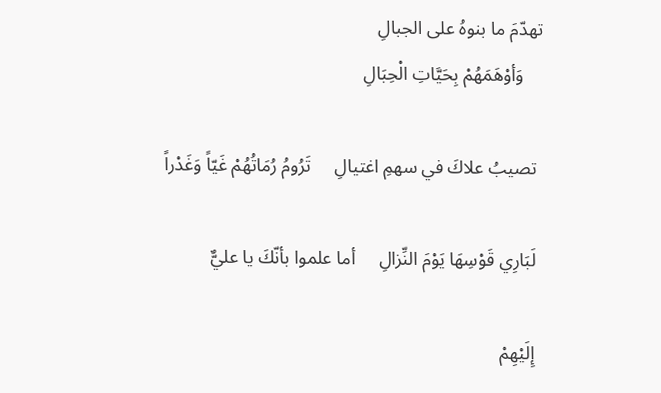تهدّمَ ما بنوهُ على الجبالِ
    وَأوْهَمَهُمْ بِحَيَّاتِ الْحِبَالِ

 تصيبُ علاكَ في سهمِ اغتيالِ     تَرُومُ رُمَاتُهُمْ غَيّاً وَغَدْراً

 لَبَارِي قَوْسِهَا يَوْمَ النِّزالِ     أما علموا بأنّكَ يا عليٌّ

 إِلَيْهِمْ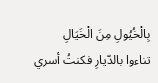بِالْخُيُولِ مِنَ الْخَيَالِ     تناءوا بالدّيارِ فكنتُ أسري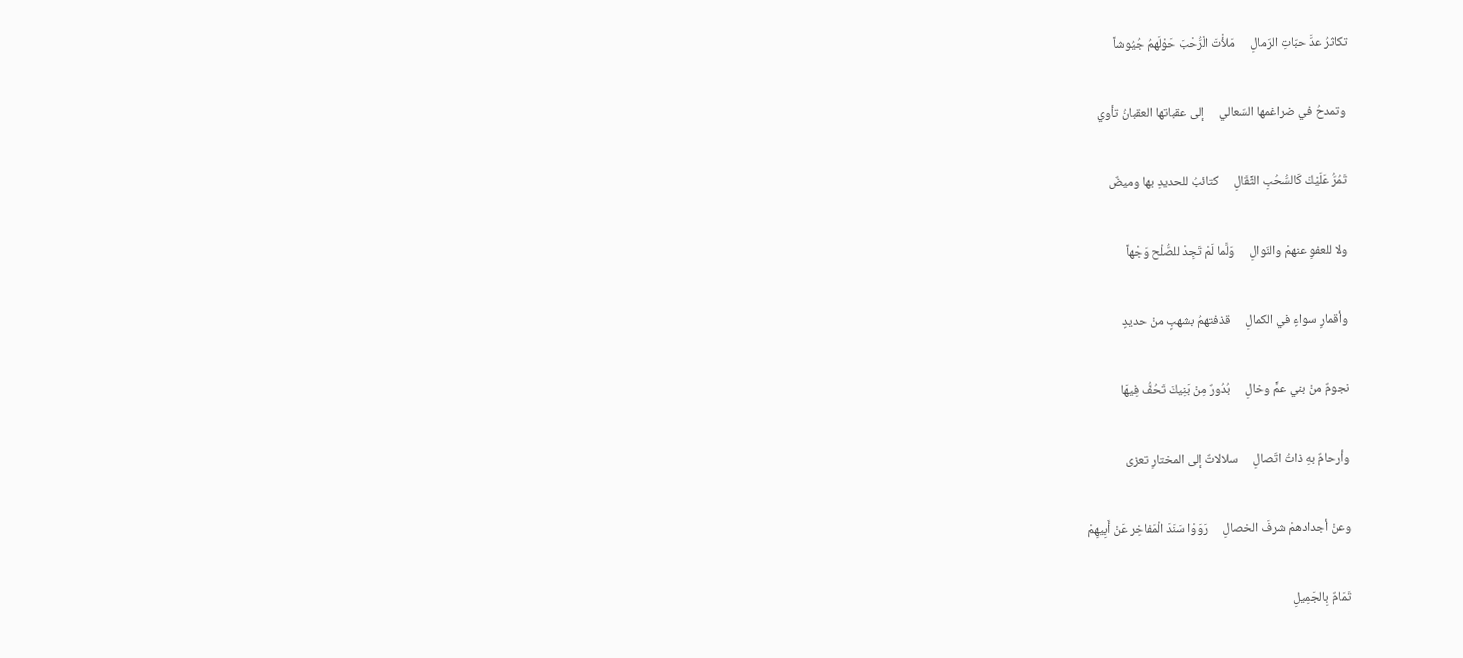تكاثرُ عدَّ حبّاتِ الرّمالِ     مَلأْتَ الْرُّحْبَ حَوْلَهمُ جُيُوشاً

 وتمدحُ في ضراغمها السّعالي     إلى عقباتها العقبانُ تأوي

 تَمُرُّ عَلَيْكَ كَالسُّحُبِ الثِّقَالِ     كتائبُ للحديدِ بها وميضٌ

 ولا للعفوِ عنهمْ والنّوالِ     وَلَّما لَمْ تَجِدْ للصُّلْح وَجْهاً

 وأقمارٍ سواءٍ في الكمالِ     قذفتهمُ بشهبٍ منْ حديدٍ

 نجومٌ منْ بني عمٍّ وخالِ     بُدُورٌ مِنْ بَنِيكَ تَحُفُّ فِيهَا

 وأرحامٌ بهِ ذاتُ اتّصالِ     سلالاتٌ إلى المختارِ تعزى

 وعنْ أجدادهمْ شرفَ الخصالِ     رَوَوْا سَنَدَ الْمَفاخِر عَنْ أَبِيهِمْ

 تَمَامٌ بِالجَمِيلِ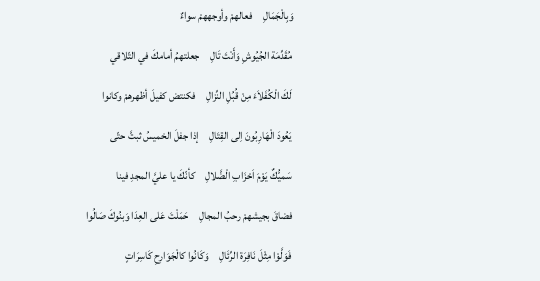وَبِالْجَمَالِ     فعالهمْ وأوجههمْ سواءٌ

 مُقَدِّمَة الجُيُوشِ وَأَنْتَ تَالِ     جعلتهمُ أمامكَ في التّلاقي

 لَكَ الْكُفَلاَءَ مِنْ قُبُلِ النِّزالِ     فكنتض كفيلَ أظهرهمْ وكانوا

 يَعُودَ الْهَارِبُونَ اِلى القِتَالِ     إذا جفلَ الخميسُ ثبتَّ حتّى

 سَميُّكٌ يَوْمَ اَحْزَابِ الْضَّلالِ     كأنّكَ يا عليَّ المجدِ فينا

 فضاقَ بجيشهمْ رحبُ المجالِ     حَمَلْتَ عَلى العِدَا وَبنُوكَ صَالُوا

 فَوَلَّوْا مِثْلَ نَافِرَة الرِّئَالِ     وَكَانُوا كالْجَوَارِحِ كَاسِرَاتٍ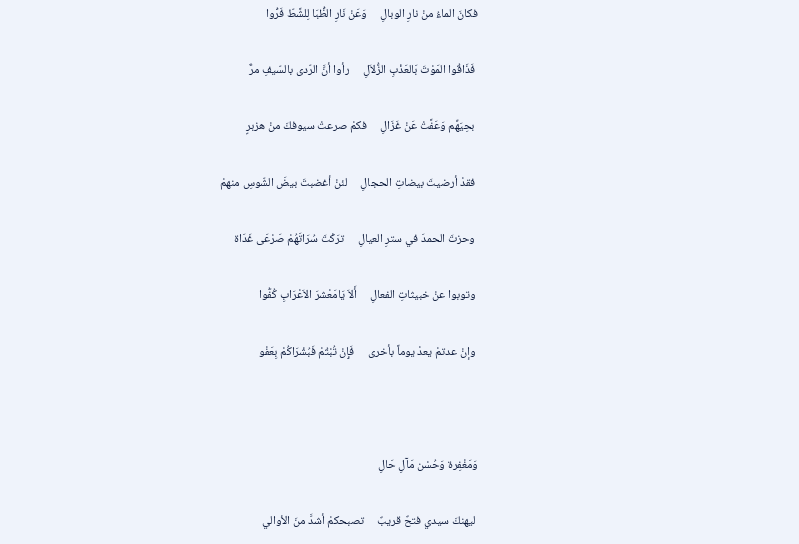فكانَ الماءُ منْ نارِ الوبالِ     وَعَنْ نَارِ الظُّبَا لِلشَّطّ فَرُّوا

 فَذَاقُوا المَوْتَ بَالعَذْبِ الزُّلاَلِ     رأوا أنَّ الرّدى بالسّيفِ مرٌّ

 بحِيَهِّم وَعَفَّتْ عَنْ غَزَالِ     فكمْ صرعتْ سيوفكَ منْ هزبرٍ

 فقدْ أرضيتَ بيضاتِ الحجالِ     لئنْ أغضبتَ بيضَ الشّوسِ منهمْ

 وحزتَ الحمدَ في سترِ العيالِ     ترَكْتَ سُرَاتَهُمْ صَرْعَى غَدَاة

 وتوبوا عنْ خبيثاتِ الفعالِ     أَلاَ يَامَعْشرَ الاَعْرَابِ كُفُّوا

 وإنْ عدتمْ يعدْ يوماً بأخرى     فَإِنْ تُبْتُمْ فَبُشْرَاكُمْ بِعَفْو



وَمَغْفِرة وَحُسْن مَآلِ حَالِ

 ليهنكَ سيدي فتحٌ قريبٌ     تصبحكمْ أشدَّ منَ الأوالي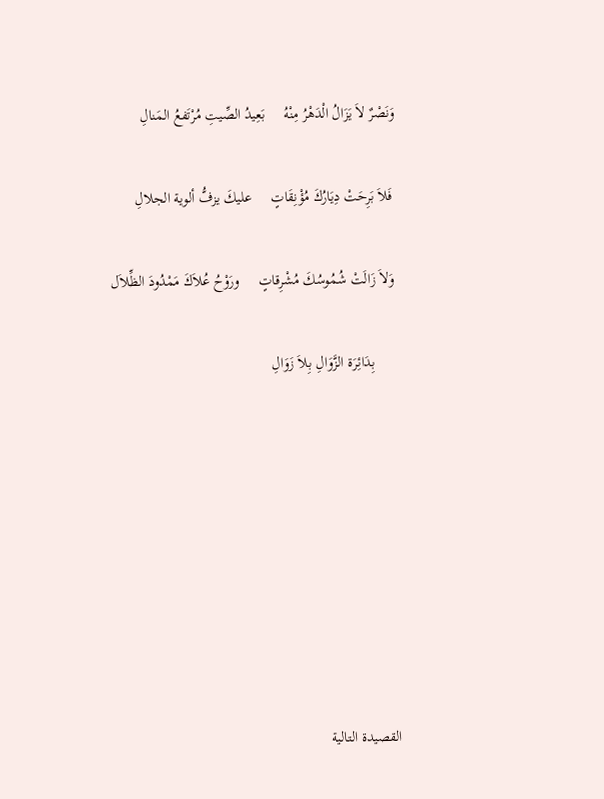وَنَصْرٌ لاَ يَزَالُ الْدَهْرُ مِنْهُ     بَعِيدُ الصِّيتِ مُرْتَفعُ المَنالِ

 فَلاَ بَرِحَتْ دِيَارُكَ مُؤْنِقَاتٍ     عليكَ يزفُّ ألوية الجلالِ

 وَلاَ زَالَتْ شُمُوسُكَ مُشْرِقاتٍ     ورَوْحُ عُلاَكَ مَمْدُودَ الظِّلاَل

      بِدَائِرَة الزَّوَالِ بِلاَ زَوَالِ








القصيدة التالية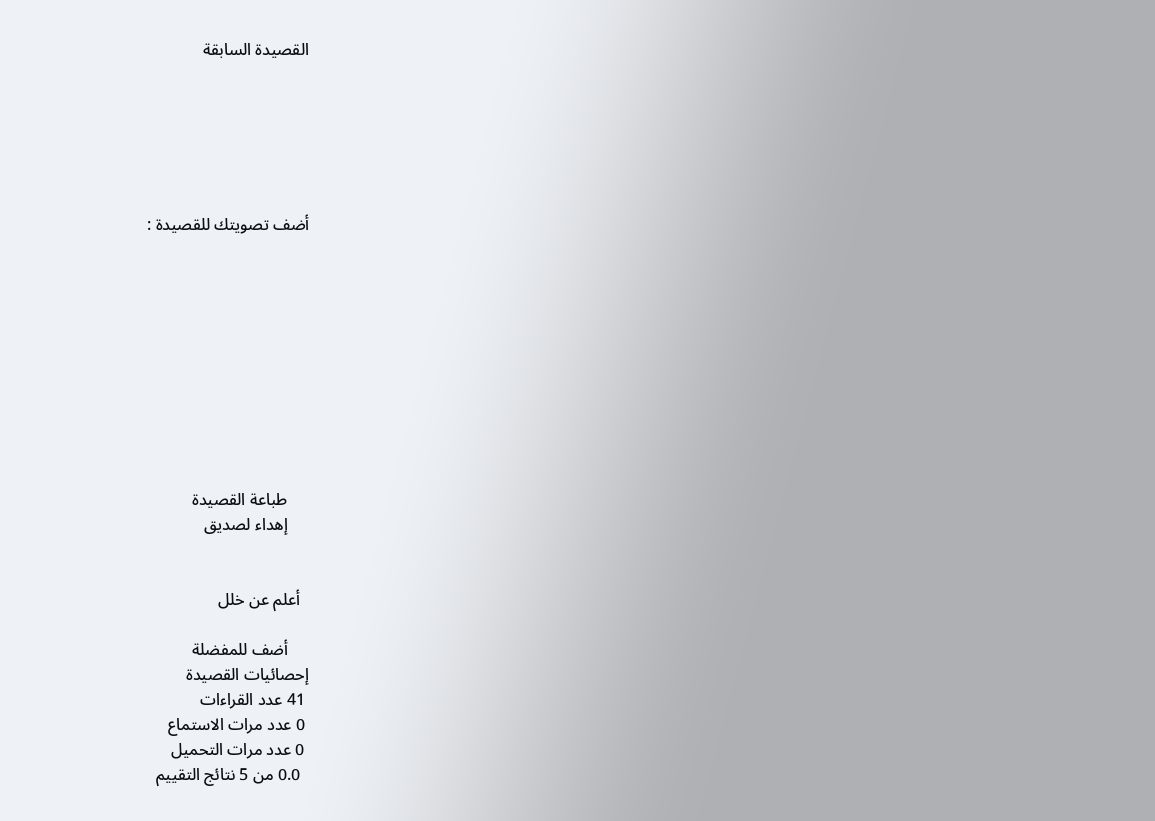القصيدة السابقة






أضف تصويتك للقصيدة :










     طباعة القصيدة
     إهداء لصديق


  أعلم عن خلل

     أضف للمفضلة
إحصائيات القصيدة
 41 عدد القراءات
 0 عدد مرات الاستماع
 0 عدد مرات التحميل
  0.0 من 5 نتائج التقييم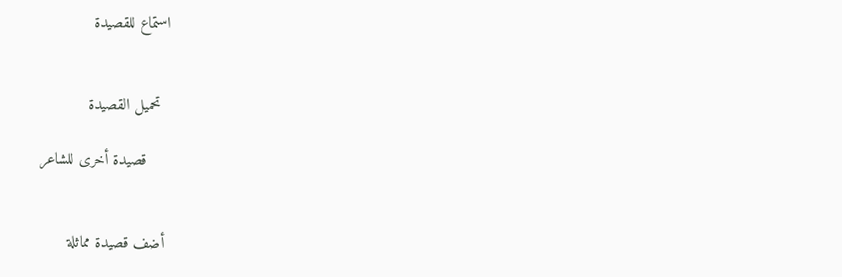استماع للقصيدة


  تحميل القصيدة

     قصيدة أخرى للشاعر


 أضف قصيدة مماثلة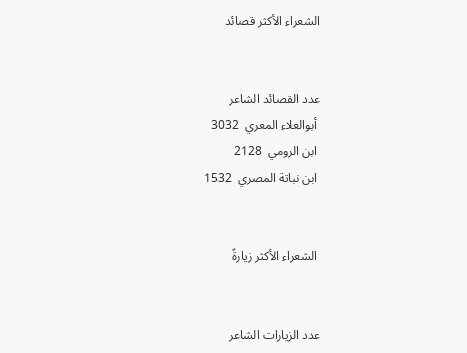الشعراء الأكثر قصائد


عدد القصائد الشاعر
 أبوالعلاء المعري  3032
 ابن الرومي  2128
 ابن نباتة المصري  1532


 الشعراء الأكثر زيارةً


عدد الزيارات الشاعر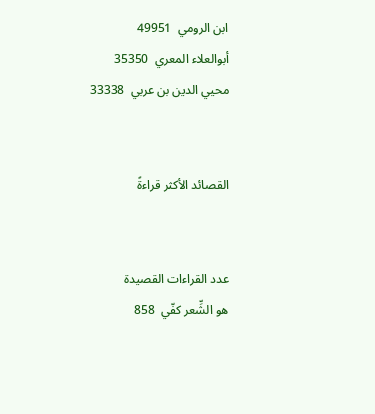ابن الرومي  49951
أبوالعلاء المعري  35350
محيي الدين بن عربي  33338


القصائد الأكثر قراءةً


عدد القراءات القصيدة
هو الشِّعر كفّي  858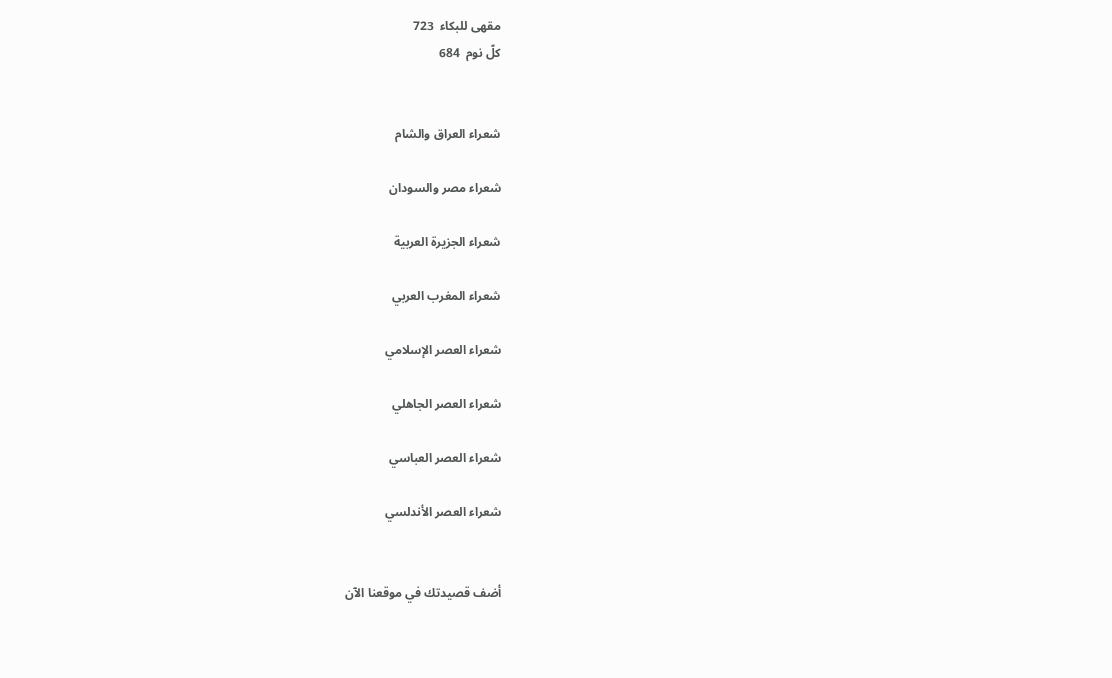مقهى للبكاء  723
كلّ نوم  684


شعراء العراق والشام

شعراء مصر والسودان

شعراء الجزيرة العربية

شعراء المغرب العربي

شعراء العصر الإسلامي

شعراء العصر الجاهلي

شعراء العصر العباسي

شعراء العصر الأندلسي


أضف قصيدتك في موقعنا الآن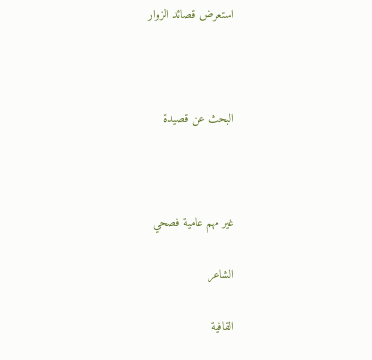استعرض قصائد الزوار



البحث عن قصيدة



غير مهم عامية فصحي

الشاعر

القافية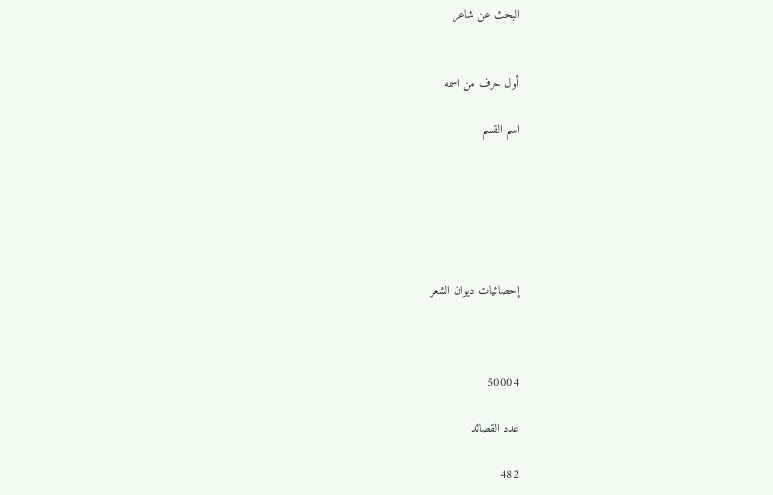البحث عن شاعر


أول حرف من اسمه

اسم القسم






إحصائيات ديوان الشعر



50004

عدد القصائد

482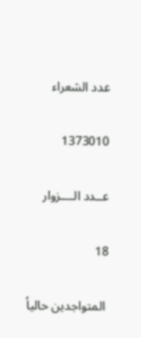عدد الشعراء

1373010

عــدد الــــزوار

18

 المتواجدين حالياُ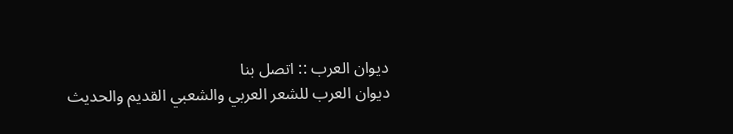ديوان العرب :: اتصل بنا
ديوان العرب للشعر العربي والشعبي القديم والحديث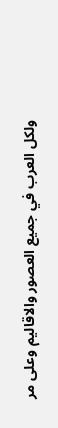ولكل العرب في جميع العصور والاقاليم وعلى مر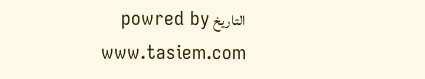التاريخ powred by www.tasiem.com